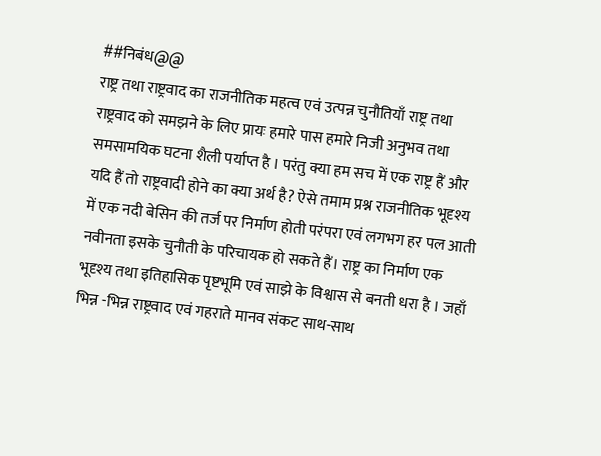##निबंध@@
राष्ट्र तथा राष्ट्रवाद का राजनीतिक महत्व एवं उत्पन्न चुनौतियाँ राष्ट्र तथा राष्ट्रवाद को समझने के लिए प्रायः हमारे पास हमारे निजी अनुभव तथा समसामयिक घटना शैली पर्याप्त है । परंतु क्या हम सच में एक राष्ट्र हैं और यदि हैं तो राष्ट्रवादी होने का क्या अर्थ है? ऐसे तमाम प्रश्न राजनीतिक भूदृश्य में एक नदी बेसिन की तर्ज पर निर्माण होती परंपरा एवं लगभग हर पल आती नवीनता इसके चुनौती के परिचायक हो सकते हैं। राष्ट्र का निर्माण एक भूदृश्य तथा इतिहासिक पृष्टभूमि एवं साझे के विश्वास से बनती धरा है । जहाँ भिन्न -भिन्न राष्ट्रवाद एवं गहराते मानव संकट साथ-साथ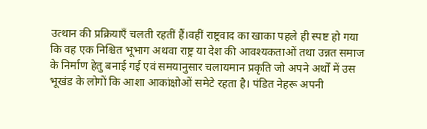उत्थान की प्रक्रियाएँ चलती रहतीं हैं।वहीं राष्ट्रवाद का खाका पहले ही स्पष्ट हो गया कि वह एक निश्चित भूभाग अथवा राष्ट्र या देश की आवश्यकताओं तथा उन्नत समाज के निर्माण हेतु बनाई गई एवं समयानुसार चलायमान प्रकृति जो अपने अर्थों में उस भूखंड के लोगों कि आशा आकांक्षोओं समेटे रहता है। पंडित नेहरू अपनी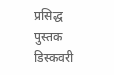प्रसिद्ध पुस्तक डिस्कवरी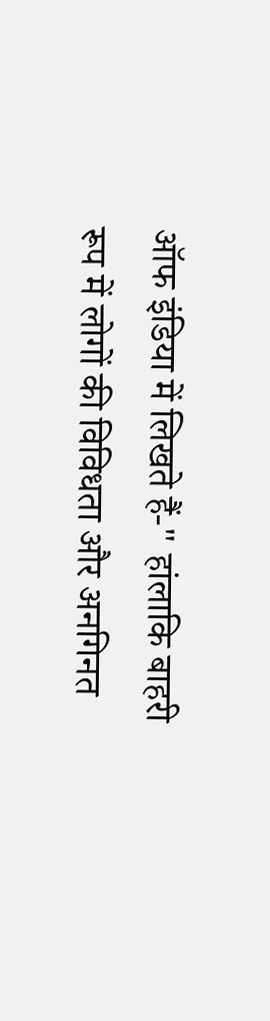ऑफ इंडिया में लिखते हैं-" हांलाकि बाहरी रूप में लोगों की विविधता और अनगिनत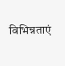विभिन्नताएं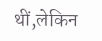थीं,लेकिन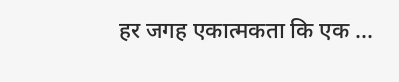हर जगह एकात्मकता कि एक ...